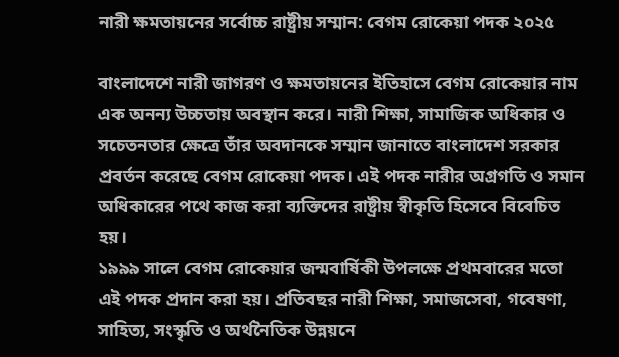নারী ক্ষমতায়নের সর্বোচ্চ রাষ্ট্রীয় সম্মান: বেগম রোকেয়া পদক ২০২৫

বাংলাদেশে নারী জাগরণ ও ক্ষমতায়নের ইতিহাসে বেগম রোকেয়ার নাম এক অনন্য উচ্চতায় অবস্থান করে। নারী শিক্ষা, সামাজিক অধিকার ও সচেতনতার ক্ষেত্রে তাঁর অবদানকে সম্মান জানাতে বাংলাদেশ সরকার প্রবর্তন করেছে বেগম রোকেয়া পদক। এই পদক নারীর অগ্রগতি ও সমান অধিকারের পথে কাজ করা ব্যক্তিদের রাষ্ট্রীয় স্বীকৃতি হিসেবে বিবেচিত হয়।
১৯৯৯ সালে বেগম রোকেয়ার জন্মবার্ষিকী উপলক্ষে প্রথমবারের মতো এই পদক প্রদান করা হয়। প্রতিবছর নারী শিক্ষা, সমাজসেবা, গবেষণা, সাহিত্য, সংস্কৃতি ও অর্থনৈতিক উন্নয়নে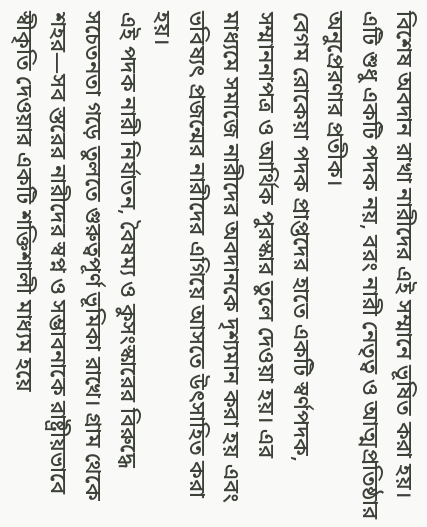বিশেষ অবদান রাখা নারীদের এই সম্মানে ভূষিত করা হয়। এটি শুধু একটি পদক নয়, বরং নারী নেতৃত্ব ও আত্মপ্রতিষ্ঠার অনুপ্রেরণার প্রতীক।
বেগম রোকেয়া পদক প্রাপ্তদের হাতে একটি স্বর্ণপদক, সম্মাননাপত্র ও আর্থিক পুরস্কার তুলে দেওয়া হয়। এর মাধ্যমে সমাজে নারীদের অবদানকে দৃশ্যমান করা হয় এবং ভবিষ্যৎ প্রজন্মের নারীদের এগিয়ে আসতে উৎসাহিত করা হয়।
এই পদক নারী নির্যাতন, বৈষম্য ও কুসংস্কারের বিরুদ্ধে সচেতনতা গড়ে তুলতে গুরুত্বপূর্ণ ভূমিকা রাখে। গ্রাম থেকে শহর—সব স্তরের নারীদের স্বপ্ন ও সম্ভাবনাকে রাষ্ট্রীয়ভাবে স্বীকৃতি দেওয়ার একটি শক্তিশালী মাধ্যম হয়ে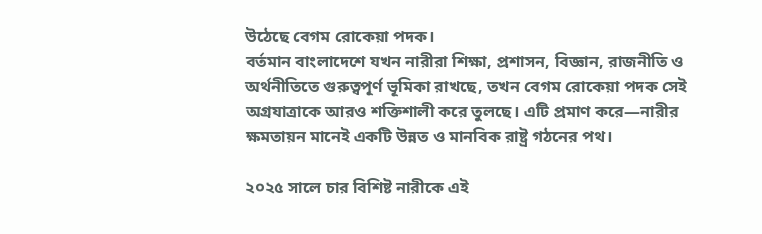উঠেছে বেগম রোকেয়া পদক।
বর্তমান বাংলাদেশে যখন নারীরা শিক্ষা, প্রশাসন, বিজ্ঞান, রাজনীতি ও অর্থনীতিতে গুরুত্বপূর্ণ ভূমিকা রাখছে, তখন বেগম রোকেয়া পদক সেই অগ্রযাত্রাকে আরও শক্তিশালী করে তুলছে। এটি প্রমাণ করে—নারীর ক্ষমতায়ন মানেই একটি উন্নত ও মানবিক রাষ্ট্র গঠনের পথ।

২০২৫ সালে চার বিশিষ্ট নারীকে এই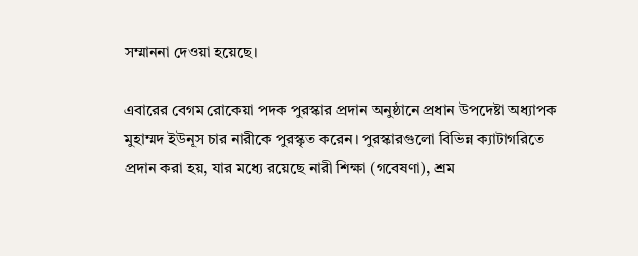সম্মাননা দেওয়া হয়েছে।

এবারের বেগম রোকেয়া পদক পুরস্কার প্রদান অনুষ্ঠানে প্রধান উপদেষ্টা অধ্যাপক মুহাম্মদ ইউনূস চার নারীকে পুরস্কৃত করেন। পুরস্কারগুলো বিভিন্ন ক্যাটাগরিতে প্রদান করা হয়, যার মধ্যে রয়েছে নারী শিক্ষা (গবেষণা), শ্রম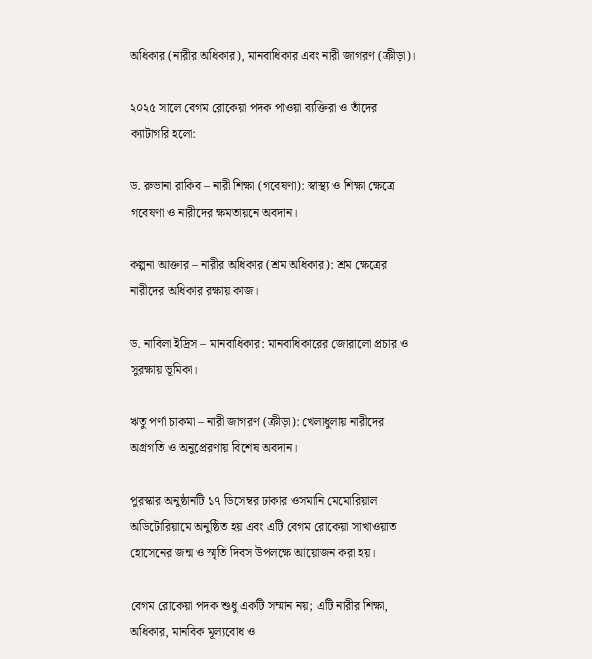অধিকার (নারীর অধিকার), মানবাধিকার এবং নারী জাগরণ (ক্রীড়া)।

২০২৫ সালে বেগম রোকেয়া পদক পাওয়া ব্যক্তিরা ও তাঁদের ক্যাটাগরি হলো:

ড. রুভানা রাকিব – নারী শিক্ষা (গবেষণা): স্বাস্থ্য ও শিক্ষা ক্ষেত্রে গবেষণা ও নারীদের ক্ষমতায়নে অবদান।

কল্পনা আক্তার – নারীর অধিকার (শ্রম অধিকার): শ্রম ক্ষেত্রের নারীদের অধিকার রক্ষায় কাজ।

ড. নাবিলা ইদ্রিস – মানবাধিকার: মানবাধিকারের জোরালো প্রচার ও সুরক্ষায় ভূমিকা।

ঋতু পর্ণা চাকমা – নারী জাগরণ (ক্রীড়া): খেলাধুলায় নারীদের অগ্রগতি ও অনুপ্রেরণায় বিশেষ অবদান।

পুরস্কার অনুষ্ঠানটি ১৭ ডিসেম্বর ঢাকার ওসমানি মেমোরিয়াল অডিটোরিয়ামে অনুষ্ঠিত হয় এবং এটি বেগম রোকেয়া সাখাওয়াত হোসেনের জন্ম ও স্মৃতি দিবস উপলক্ষে আয়োজন করা হয়।

বেগম রোকেয়া পদক শুধু একটি সম্মান নয়; এটি নারীর শিক্ষা, অধিকার, মানবিক মূল্যবোধ ও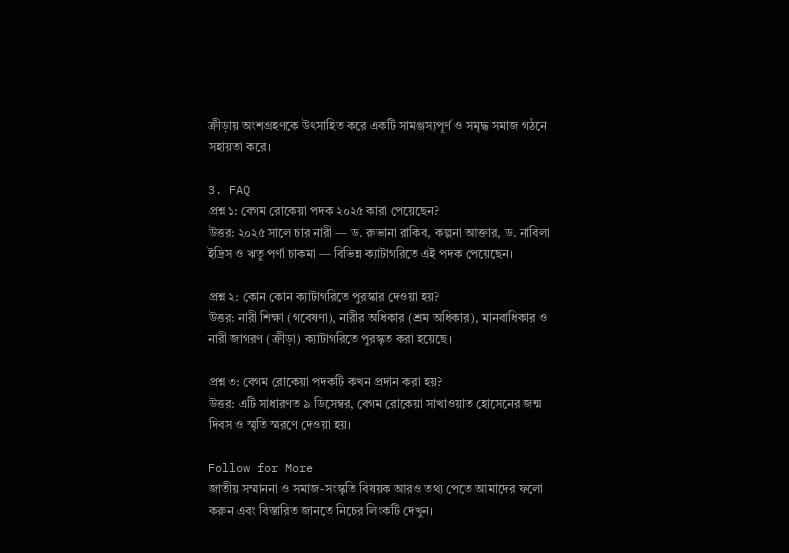ক্রীড়ায় অংশগ্রহণকে উৎসাহিত করে একটি সামঞ্জস্যপূর্ণ ও সমৃদ্ধ সমাজ গঠনে সহায়তা করে।

3. FAQ
প্রশ্ন ১: বেগম রোকেয়া পদক ২০২৫ কারা পেয়েছেন?
উত্তর: ২০২৫ সালে চার নারী — ড. রুভানা রাকিব, কল্পনা আক্তার, ড. নাবিলা ইদ্রিস ও ঋতু পর্ণা চাকমা — বিভিন্ন ক্যাটাগরিতে এই পদক পেয়েছেন।

প্রশ্ন ২: কোন কোন ক্যাটাগরিতে পুরস্কার দেওয়া হয়?
উত্তর: নারী শিক্ষা (গবেষণা), নারীর অধিকার (শ্রম অধিকার), মানবাধিকার ও নারী জাগরণ (ক্রীড়া) ক্যাটাগরিতে পুরস্কৃত করা হয়েছে।

প্রশ্ন ৩: বেগম রোকেয়া পদকটি কখন প্রদান করা হয়?
উত্তর: এটি সাধারণত ৯ ডিসেম্বর, বেগম রোকেয়া সাখাওয়াত হোসেনের জন্ম দিবস ও স্মৃতি স্মরণে দেওয়া হয়।

Follow for More
জাতীয় সম্মাননা ও সমাজ-সংস্কৃতি বিষয়ক আরও তথ্য পেতে আমাদের ফলো করুন এবং বিস্তারিত জানতে নিচের লিংকটি দেখুন।